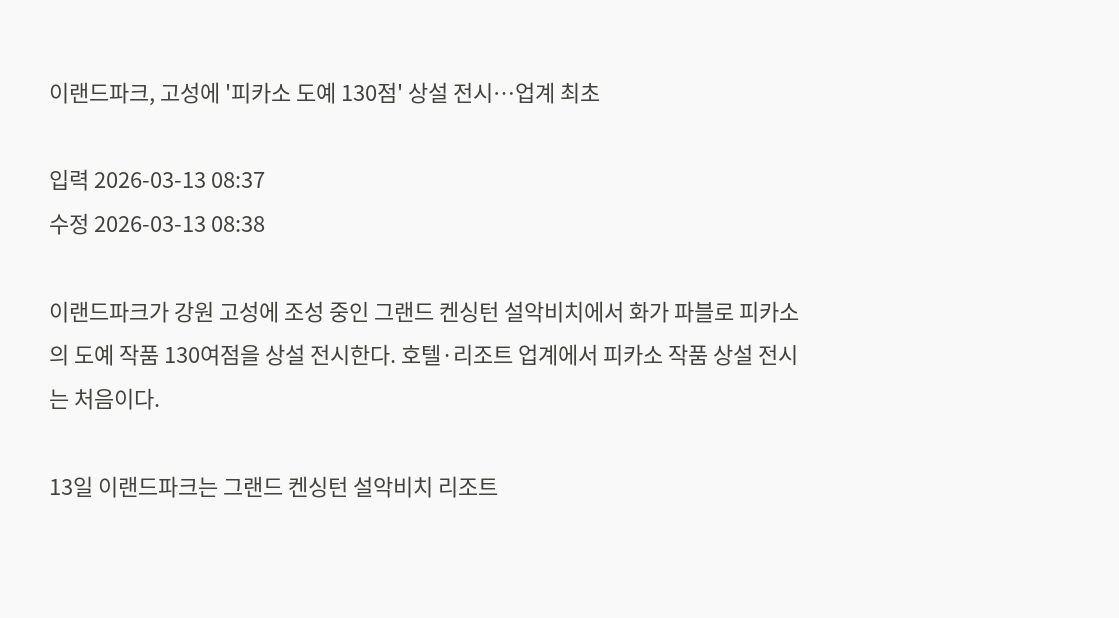이랜드파크, 고성에 '피카소 도예 130점' 상설 전시…업계 최초

입력 2026-03-13 08:37
수정 2026-03-13 08:38

이랜드파크가 강원 고성에 조성 중인 그랜드 켄싱턴 설악비치에서 화가 파블로 피카소의 도예 작품 130여점을 상설 전시한다. 호텔·리조트 업계에서 피카소 작품 상설 전시는 처음이다.

13일 이랜드파크는 그랜드 켄싱턴 설악비치 리조트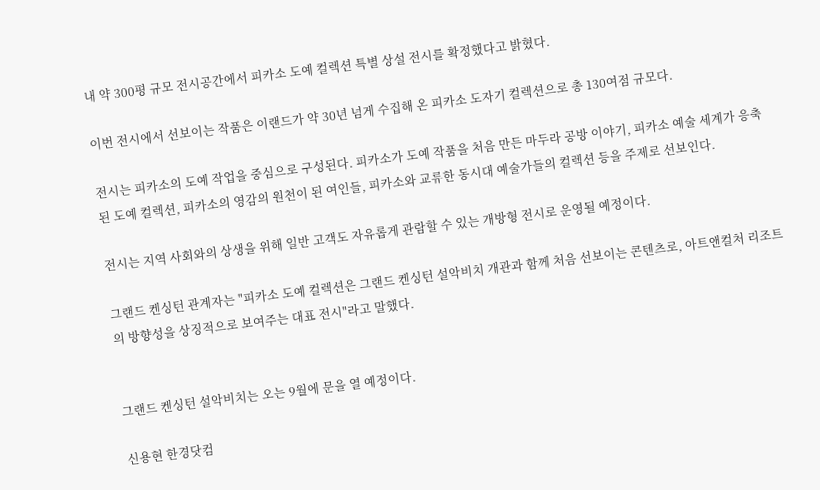내 약 300평 규모 전시공간에서 피카소 도예 컬렉션 특별 상설 전시를 확정했다고 밝혔다.

이번 전시에서 선보이는 작품은 이랜드가 약 30년 넘게 수집해 온 피카소 도자기 컬렉션으로 총 130여점 규모다.

전시는 피카소의 도예 작업을 중심으로 구성된다. 피카소가 도예 작품을 처음 만든 마두라 공방 이야기, 피카소 예술 세계가 응축된 도예 컬렉션, 피카소의 영감의 원천이 된 여인들, 피카소와 교류한 동시대 예술가들의 컬렉션 등을 주제로 선보인다.

전시는 지역 사회와의 상생을 위해 일반 고객도 자유롭게 관람할 수 있는 개방형 전시로 운영될 예정이다.

그랜드 켄싱턴 관계자는 "피카소 도예 컬렉션은 그랜드 켄싱턴 설악비치 개관과 함께 처음 선보이는 콘텐츠로, 아트앤컬처 리조트의 방향성을 상징적으로 보여주는 대표 전시"라고 말했다.


그랜드 켄싱턴 설악비치는 오는 9월에 문을 열 예정이다.

신용현 한경닷컴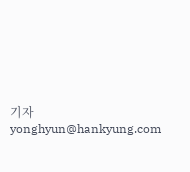기자 yonghyun@hankyung.com